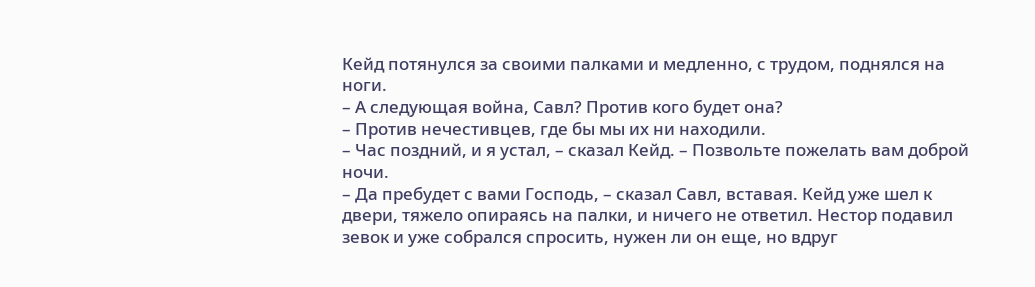Кейд потянулся за своими палками и медленно, с трудом, поднялся на ноги.
– А следующая война, Савл? Против кого будет она?
– Против нечестивцев, где бы мы их ни находили.
– Час поздний, и я устал, – сказал Кейд. – Позвольте пожелать вам доброй ночи.
– Да пребудет с вами Господь, – сказал Савл, вставая. Кейд уже шел к двери, тяжело опираясь на палки, и ничего не ответил. Нестор подавил зевок и уже собрался спросить, нужен ли он еще, но вдруг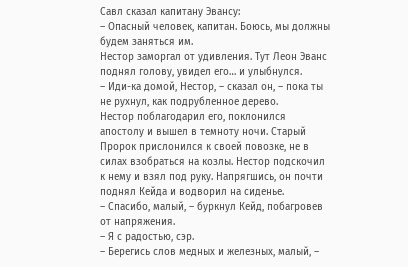Савл сказал капитану Эвансу:
– Опасный человек, капитан. Боюсь, мы должны будем заняться им.
Нестор заморгал от удивления. Тут Леон Эванс поднял голову, увидел его… и улыбнулся.
– Иди-ка домой, Нестор, – сказал он, – пока ты не рухнул, как подрубленное дерево.
Нестор поблагодарил его, поклонился апостолу и вышел в темноту ночи. Старый Пророк прислонился к своей повозке, не в силах взобраться на козлы. Нестор подскочил к нему и взял под руку. Напрягшись, он почти поднял Кейда и водворил на сиденье.
– Спасибо, малый, – буркнул Кейд, побагровев от напряжения.
– Я с радостью, сэр.
– Берегись слов медных и железных, малый, –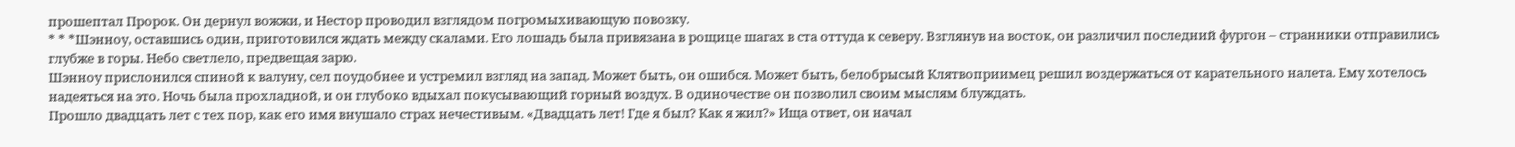прошептал Пророк. Он дернул вожжи, и Нестор проводил взглядом погромыхивающую повозку.
* * *Шэнноу, оставшись один, приготовился ждать между скалами. Его лошадь была привязана в рощице шагах в ста оттуда к северу. Взглянув на восток, он различил последний фургон – странники отправились глубже в горы. Небо светлело, предвещая зарю.
Шэнноу прислонился спиной к валуну, сел поудобнее и устремил взгляд на запад. Может быть, он ошибся. Может быть, белобрысый Клятвоприимец решил воздержаться от карательного налета. Ему хотелось надеяться на это. Ночь была прохладной, и он глубоко вдыхал покусывающий горный воздух. В одиночестве он позволил своим мыслям блуждать.
Прошло двадцать лет с тех пор, как его имя внушало страх нечестивым. «Двадцать лет! Где я был? Как я жил?» Ища ответ, он начал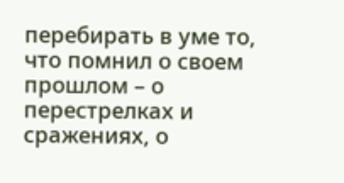перебирать в уме то, что помнил о своем прошлом – о перестрелках и сражениях, о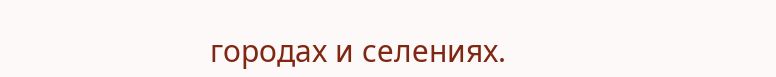городах и селениях.